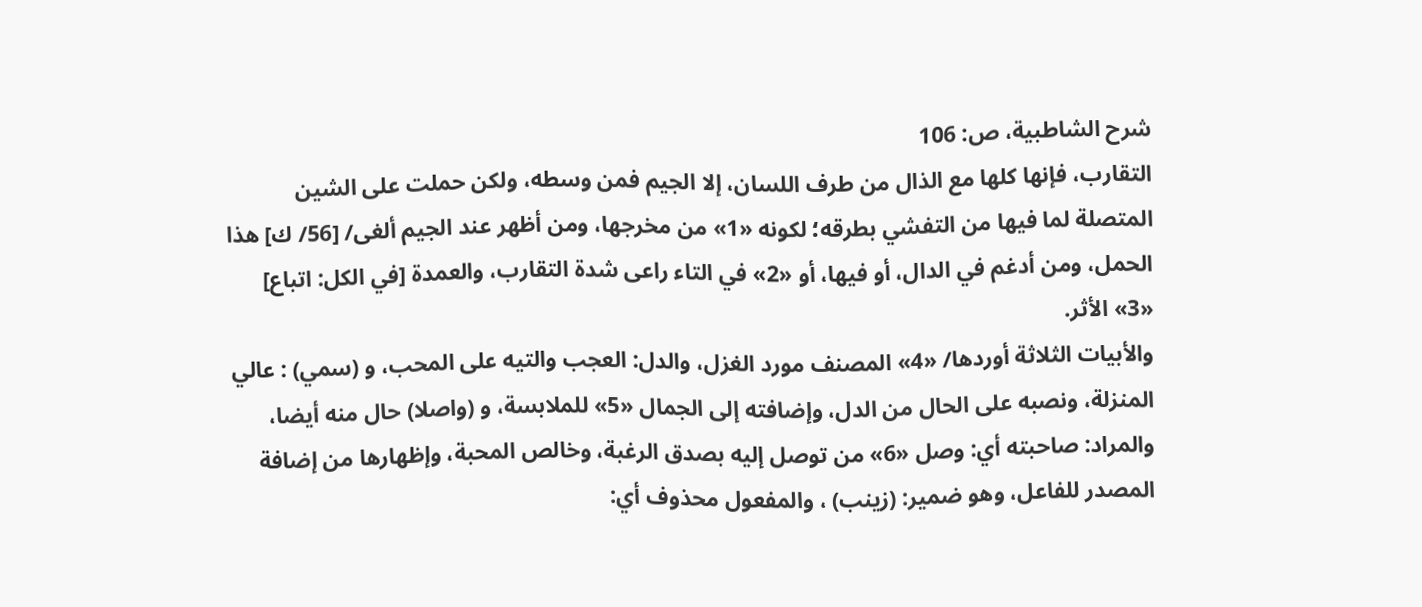شرح الشاطبية، ص: 106
التقارب، فإنها كلها مع الذال من طرف اللسان، إلا الجيم فمن وسطه، ولكن حملت على الشين المتصلة لما فيها من التفشي بطرقه؛ لكونه «1» من مخرجها، ومن أظهر عند الجيم ألغى/ [56/ ك] هذا الحمل، ومن أدغم في الدال، أو فيها، أو «2» في التاء راعى شدة التقارب، والعمدة [في الكل: اتباع] «3» الأثر.
والأبيات الثلاثة أوردها/ «4» المصنف مورد الغزل، والدل: العجب والتيه على المحب، و (سمي) : عالي المنزلة، ونصبه على الحال من الدل، وإضافته إلى الجمال «5» للملابسة، و (واصلا) حال منه أيضا، والمراد: صاحبته أي: وصل «6» من توصل إليه بصدق الرغبة، وخالص المحبة، وإظهارها من إضافة المصدر للفاعل، وهو ضمير: (زينب) ، والمفعول محذوف أي: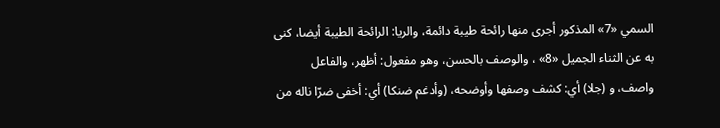السمي «7» المذكور أجرى منها رائحة طيبة دائمة، والريا: الرائحة الطيبة أيضا، كنى به عن الثناء الجميل «8» ، والوصف بالحسن، وهو مفعول: أظهر، والفاعل واصف، و (جلا) أي: كشف وصفها وأوضحه، (وأدغم ضنكا) أي: أخفى ضرّا ناله من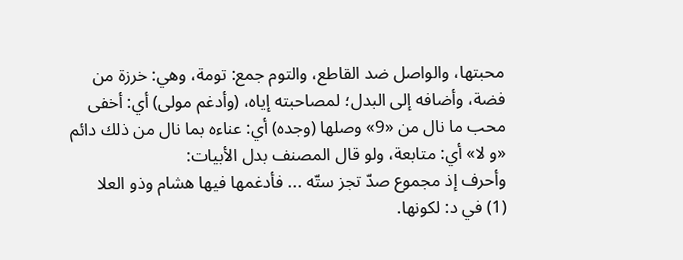محبتها، والواصل ضد القاطع، والتوم جمع: تومة، وهي: خرزة من فضة، وأضافه إلى البدل؛ لمصاحبته إياه، (وأدغم مولى) أي: أخفى محب ما نال من «9» وصلها (وجده) أي: عناءه بما نال من ذلك دائم «و لا» أي: متابعة، ولو قال المصنف بدل الأبيات:
وأحرف إذ مجموع صدّ تجز ستّه ... فأدغمها فيها هشام وذو العلا
(1) في د: لكونها.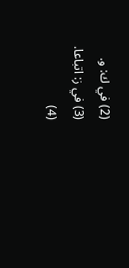(2) في ك: و.
(3) في ز: اتباعا.
(4)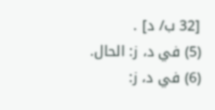[32 ب/ د] .
(5) في د، ز: الحال.
(6) في د، ز: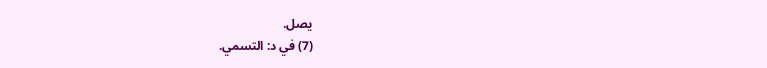يصل.
(7) في د: التسمي.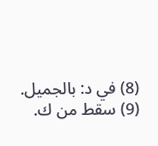(8) في د: بالجميل.
(9) سقط من ك.